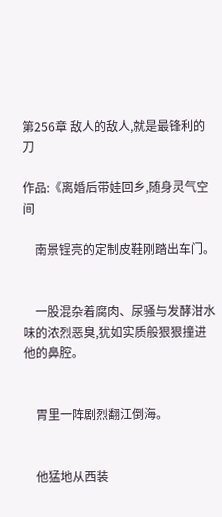第256章 敌人的敌人,就是最锋利的刀

作品:《离婚后带娃回乡,随身灵气空间

    南景锃亮的定制皮鞋刚踏出车门。


    一股混杂着腐肉、尿骚与发酵泔水味的浓烈恶臭,犹如实质般狠狠撞进他的鼻腔。


    胃里一阵剧烈翻江倒海。


    他猛地从西装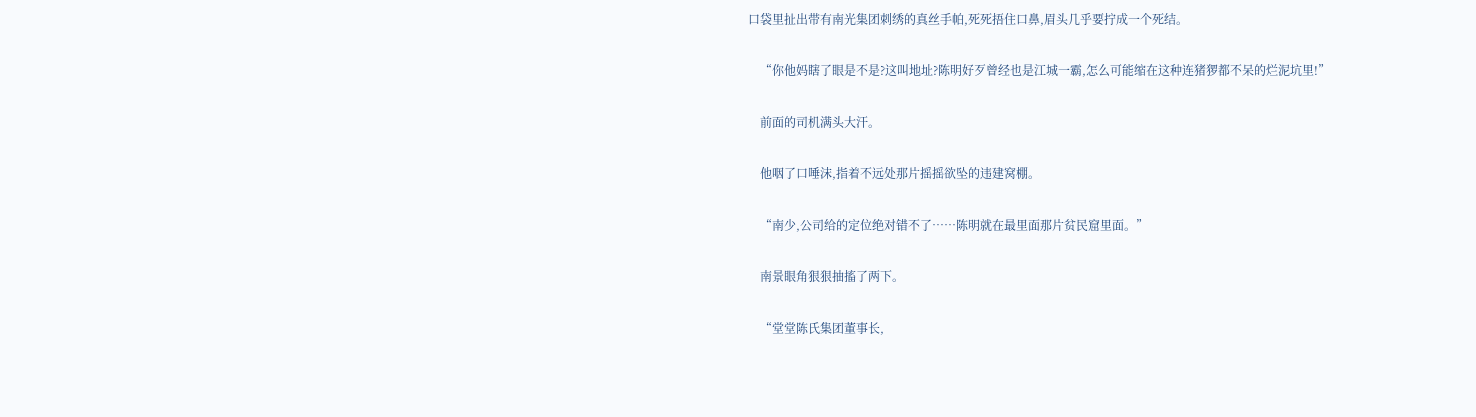口袋里扯出带有南光集团刺绣的真丝手帕,死死捂住口鼻,眉头几乎要拧成一个死结。


    “你他妈瞎了眼是不是?这叫地址?陈明好歹曾经也是江城一霸,怎么可能缩在这种连猪猡都不呆的烂泥坑里!”


    前面的司机满头大汗。


    他咽了口唾沫,指着不远处那片摇摇欲坠的违建窝棚。


    “南少,公司给的定位绝对错不了……陈明就在最里面那片贫民窟里面。”


    南景眼角狠狠抽搐了两下。


    “堂堂陈氏集团董事长,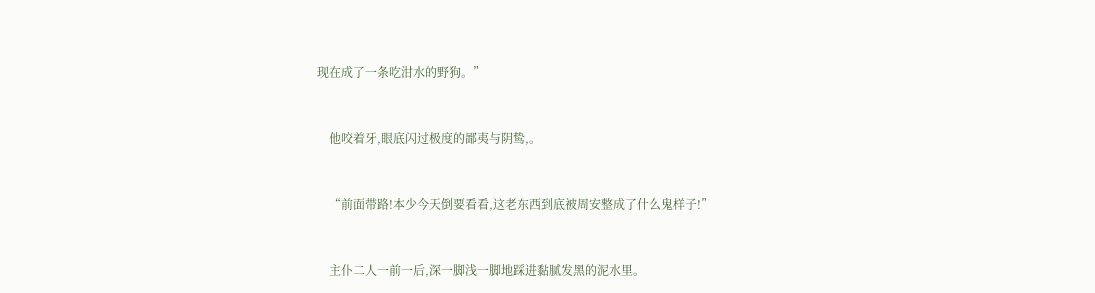现在成了一条吃泔水的野狗。”


    他咬着牙,眼底闪过极度的鄙夷与阴鸷,。


    “前面带路!本少今天倒要看看,这老东西到底被周安整成了什么鬼样子!”


    主仆二人一前一后,深一脚浅一脚地踩进黏腻发黑的泥水里。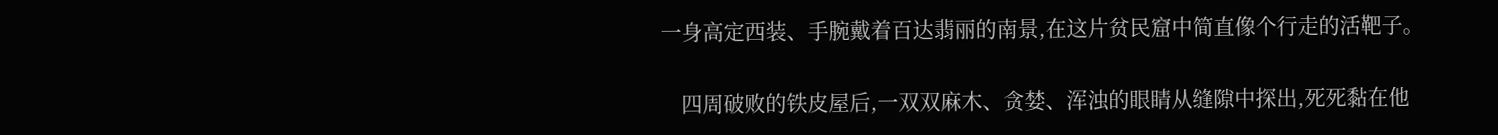一身高定西装、手腕戴着百达翡丽的南景,在这片贫民窟中简直像个行走的活靶子。


    四周破败的铁皮屋后,一双双麻木、贪婪、浑浊的眼睛从缝隙中探出,死死黏在他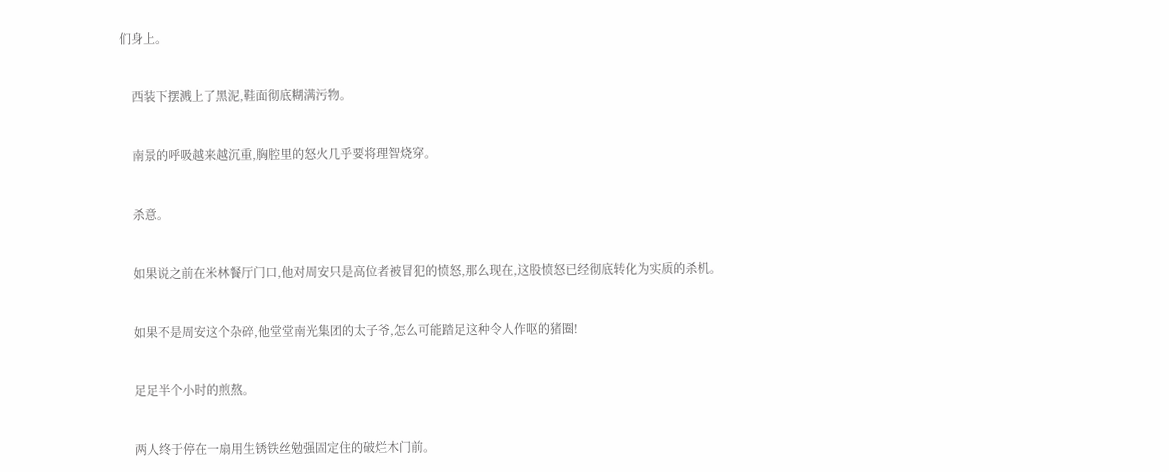们身上。


    西装下摆溅上了黑泥,鞋面彻底糊满污物。


    南景的呼吸越来越沉重,胸腔里的怒火几乎要将理智烧穿。


    杀意。


    如果说之前在米林餐厅门口,他对周安只是高位者被冒犯的愤怒,那么现在,这股愤怒已经彻底转化为实质的杀机。


    如果不是周安这个杂碎,他堂堂南光集团的太子爷,怎么可能踏足这种令人作呕的猪圈!


    足足半个小时的煎熬。


    两人终于停在一扇用生锈铁丝勉强固定住的破烂木门前。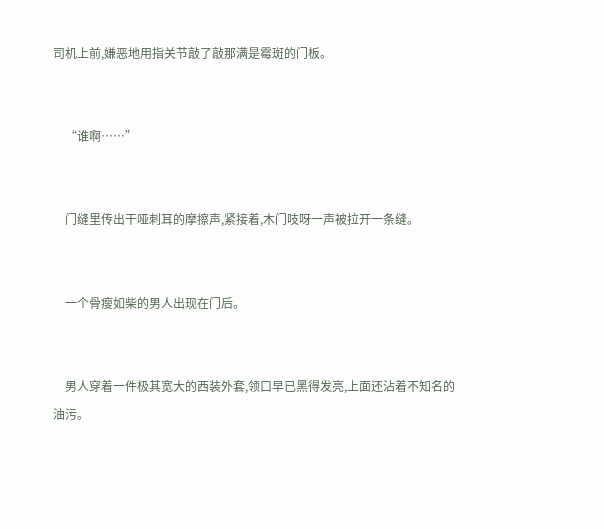司机上前,嫌恶地用指关节敲了敲那满是霉斑的门板。


    “谁啊……”


    门缝里传出干哑刺耳的摩擦声,紧接着,木门吱呀一声被拉开一条缝。


    一个骨瘦如柴的男人出现在门后。


    男人穿着一件极其宽大的西装外套,领口早已黑得发亮,上面还沾着不知名的油污。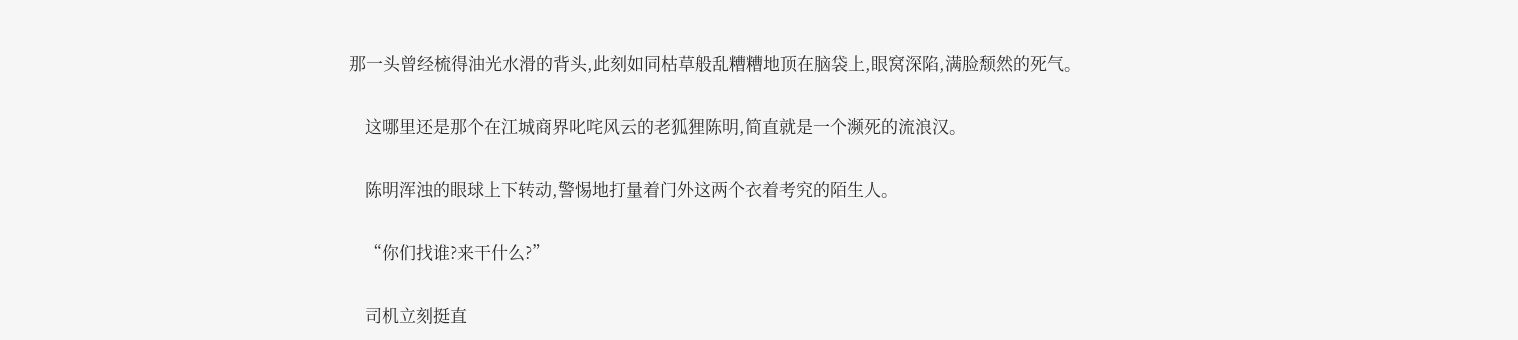那一头曾经梳得油光水滑的背头,此刻如同枯草般乱糟糟地顶在脑袋上,眼窝深陷,满脸颓然的死气。


    这哪里还是那个在江城商界叱咤风云的老狐狸陈明,简直就是一个濒死的流浪汉。


    陈明浑浊的眼球上下转动,警惕地打量着门外这两个衣着考究的陌生人。


    “你们找谁?来干什么?”


    司机立刻挺直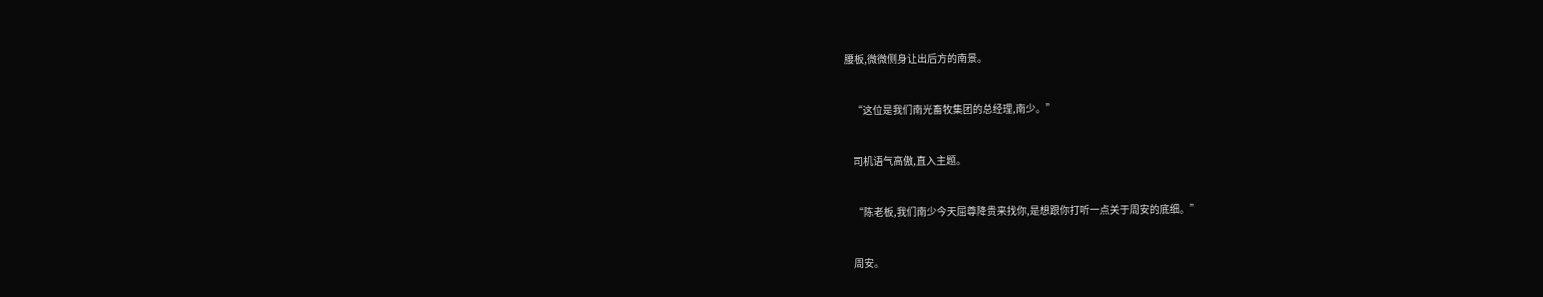腰板,微微侧身让出后方的南景。


    “这位是我们南光畜牧集团的总经理,南少。”


    司机语气高傲,直入主题。


    “陈老板,我们南少今天屈尊降贵来找你,是想跟你打听一点关于周安的底细。”


    周安。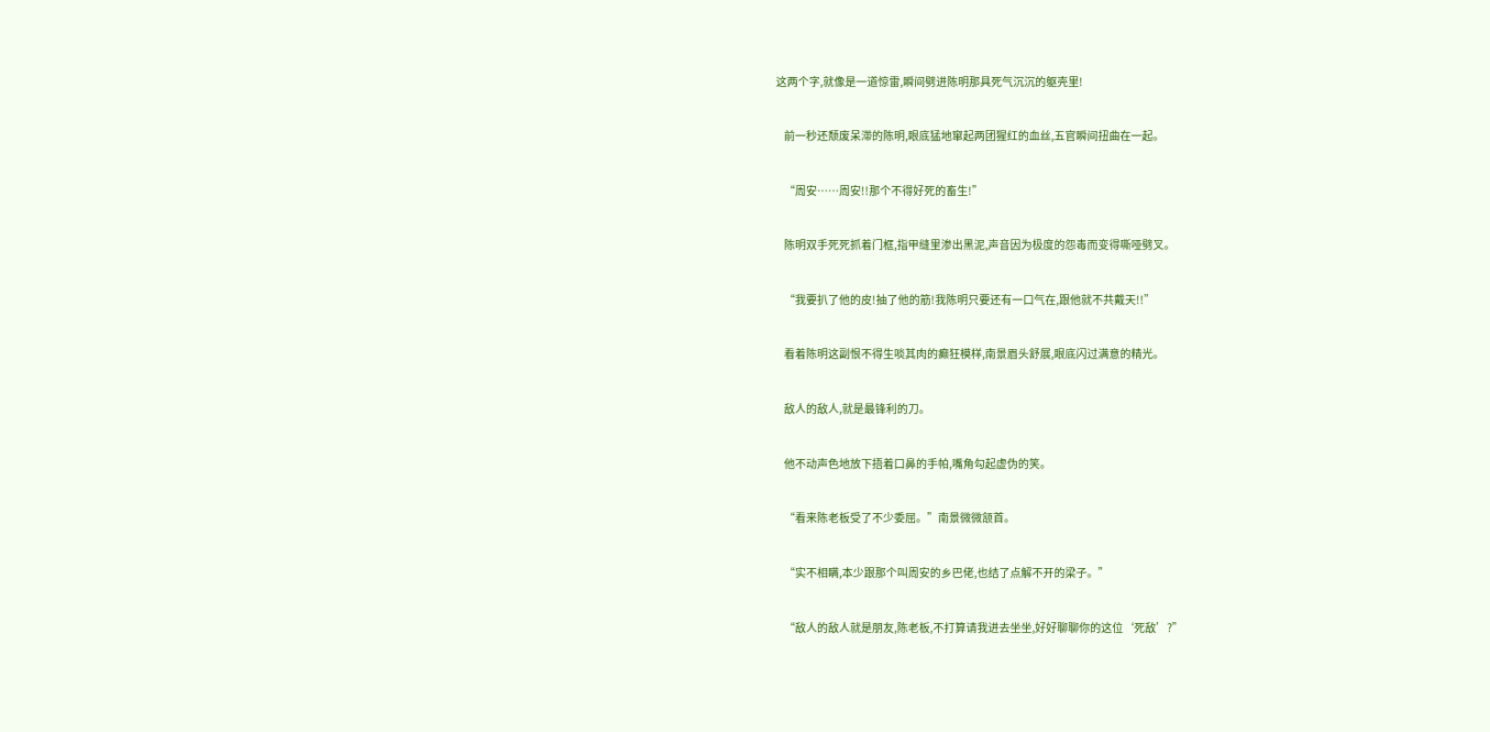这两个字,就像是一道惊雷,瞬间劈进陈明那具死气沉沉的躯壳里!


    前一秒还颓废呆滞的陈明,眼底猛地窜起两团猩红的血丝,五官瞬间扭曲在一起。


    “周安……周安!!那个不得好死的畜生!”


    陈明双手死死抓着门框,指甲缝里渗出黑泥,声音因为极度的怨毒而变得嘶哑劈叉。


    “我要扒了他的皮!抽了他的筋!我陈明只要还有一口气在,跟他就不共戴天!!”


    看着陈明这副恨不得生啖其肉的癫狂模样,南景眉头舒展,眼底闪过满意的精光。


    敌人的敌人,就是最锋利的刀。


    他不动声色地放下捂着口鼻的手帕,嘴角勾起虚伪的笑。


    “看来陈老板受了不少委屈。”南景微微颔首。


    “实不相瞒,本少跟那个叫周安的乡巴佬,也结了点解不开的梁子。”


    “敌人的敌人就是朋友,陈老板,不打算请我进去坐坐,好好聊聊你的这位‘死敌’?”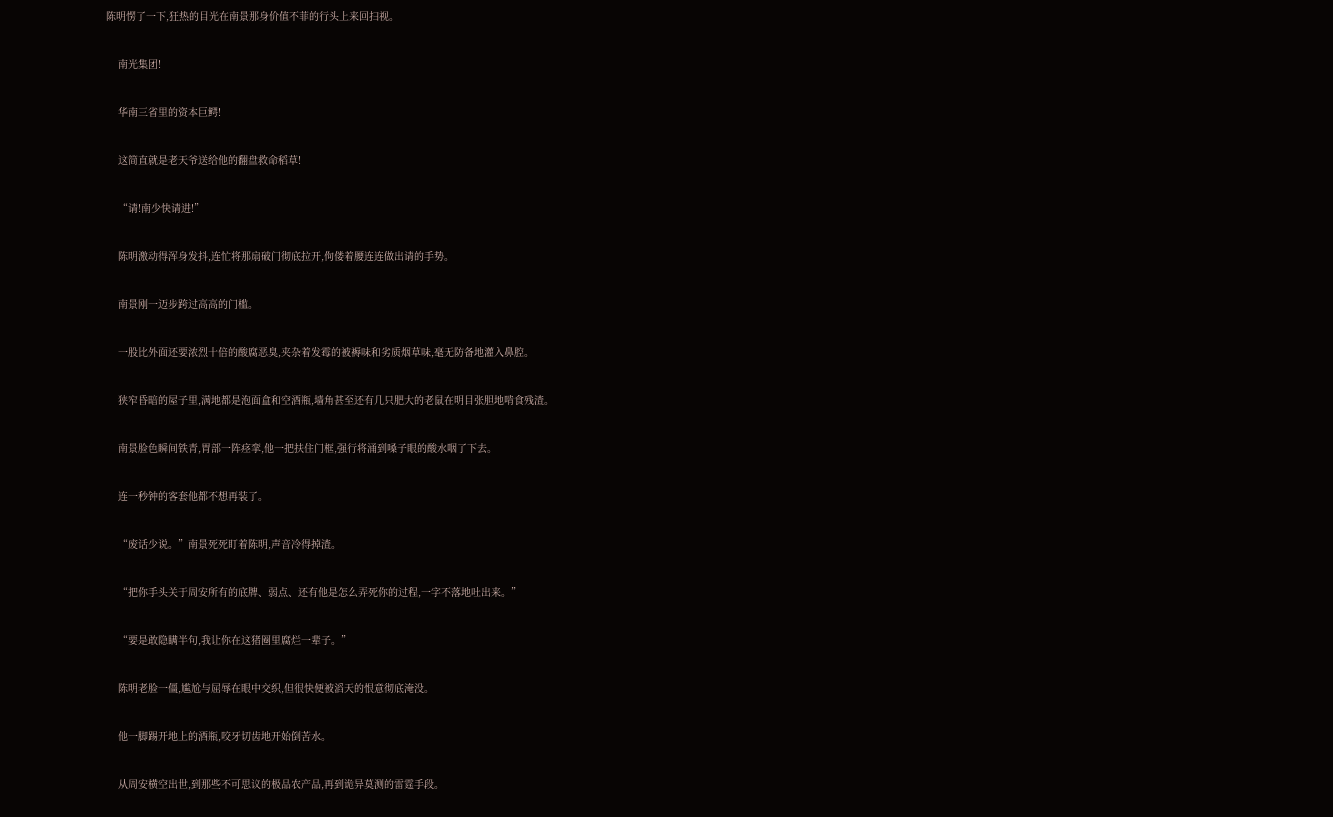陈明愣了一下,狂热的目光在南景那身价值不菲的行头上来回扫视。


    南光集团!


    华南三省里的资本巨鳄!


    这简直就是老天爷送给他的翻盘救命稻草!


    “请!南少快请进!”


    陈明激动得浑身发抖,连忙将那扇破门彻底拉开,佝偻着腰连连做出请的手势。


    南景刚一迈步跨过高高的门槛。


    一股比外面还要浓烈十倍的酸腐恶臭,夹杂着发霉的被褥味和劣质烟草味,毫无防备地灌入鼻腔。


    狭窄昏暗的屋子里,满地都是泡面盒和空酒瓶,墙角甚至还有几只肥大的老鼠在明目张胆地啃食残渣。


    南景脸色瞬间铁青,胃部一阵痉挛,他一把扶住门框,强行将涌到嗓子眼的酸水咽了下去。


    连一秒钟的客套他都不想再装了。


    “废话少说。”南景死死盯着陈明,声音冷得掉渣。


    “把你手头关于周安所有的底牌、弱点、还有他是怎么弄死你的过程,一字不落地吐出来。”


    “要是敢隐瞒半句,我让你在这猪圈里腐烂一辈子。”


    陈明老脸一僵,尴尬与屈辱在眼中交织,但很快便被滔天的恨意彻底淹没。


    他一脚踢开地上的酒瓶,咬牙切齿地开始倒苦水。


    从周安横空出世,到那些不可思议的极品农产品,再到诡异莫测的雷霆手段。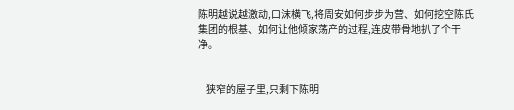陈明越说越激动,口沫横飞,将周安如何步步为营、如何挖空陈氏集团的根基、如何让他倾家荡产的过程,连皮带骨地扒了个干净。


    狭窄的屋子里,只剩下陈明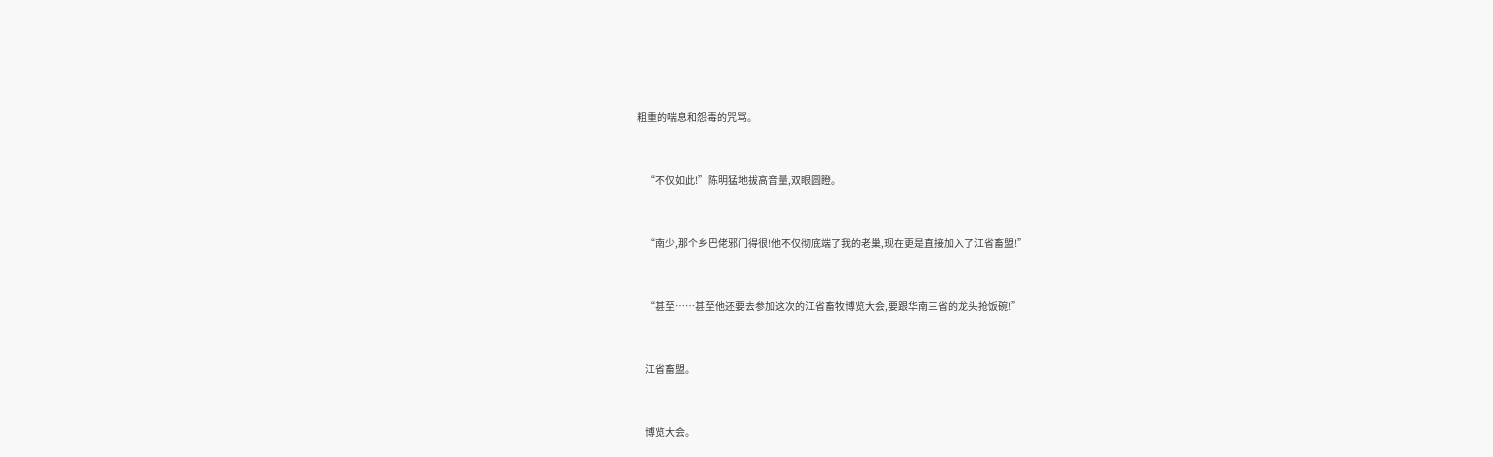粗重的喘息和怨毒的咒骂。


    “不仅如此!”陈明猛地拔高音量,双眼圆瞪。


    “南少,那个乡巴佬邪门得很!他不仅彻底端了我的老巢,现在更是直接加入了江省畜盟!”


    “甚至……甚至他还要去参加这次的江省畜牧博览大会,要跟华南三省的龙头抢饭碗!”


    江省畜盟。


    博览大会。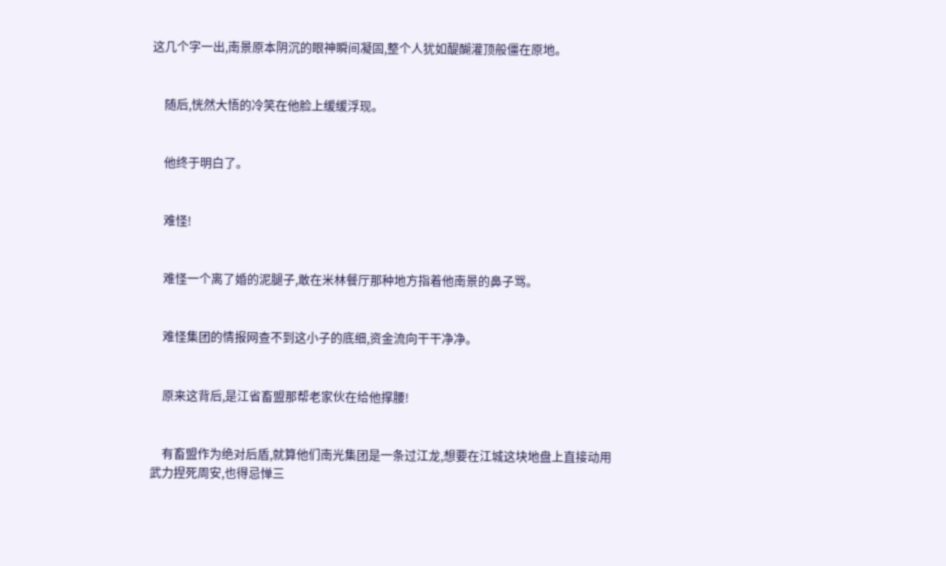这几个字一出,南景原本阴沉的眼神瞬间凝固,整个人犹如醍醐灌顶般僵在原地。


    随后,恍然大悟的冷笑在他脸上缓缓浮现。


    他终于明白了。


    难怪!


    难怪一个离了婚的泥腿子,敢在米林餐厅那种地方指着他南景的鼻子骂。


    难怪集团的情报网查不到这小子的底细,资金流向干干净净。


    原来这背后,是江省畜盟那帮老家伙在给他撑腰!


    有畜盟作为绝对后盾,就算他们南光集团是一条过江龙,想要在江城这块地盘上直接动用武力捏死周安,也得忌惮三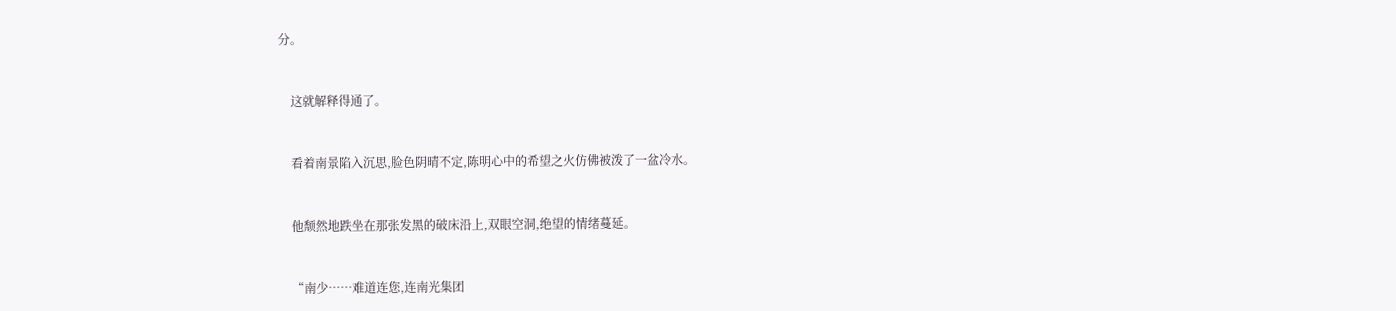分。


    这就解释得通了。


    看着南景陷入沉思,脸色阴晴不定,陈明心中的希望之火仿佛被泼了一盆冷水。


    他颓然地跌坐在那张发黑的破床沿上,双眼空洞,绝望的情绪蔓延。


    “南少……难道连您,连南光集团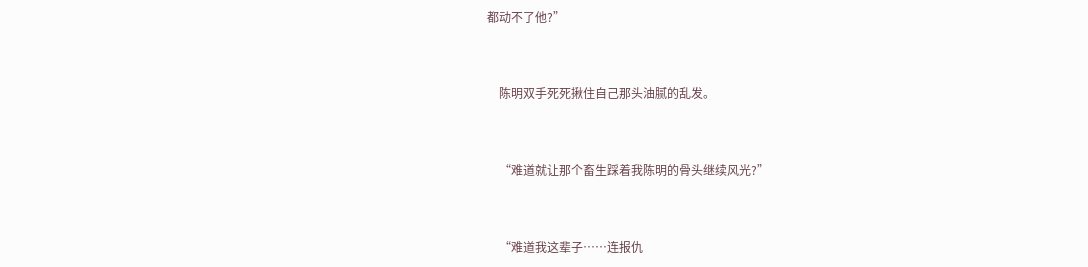都动不了他?”


    陈明双手死死揪住自己那头油腻的乱发。


    “难道就让那个畜生踩着我陈明的骨头继续风光?”


    “难道我这辈子……连报仇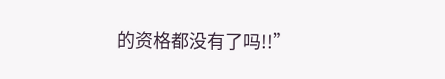的资格都没有了吗!!”